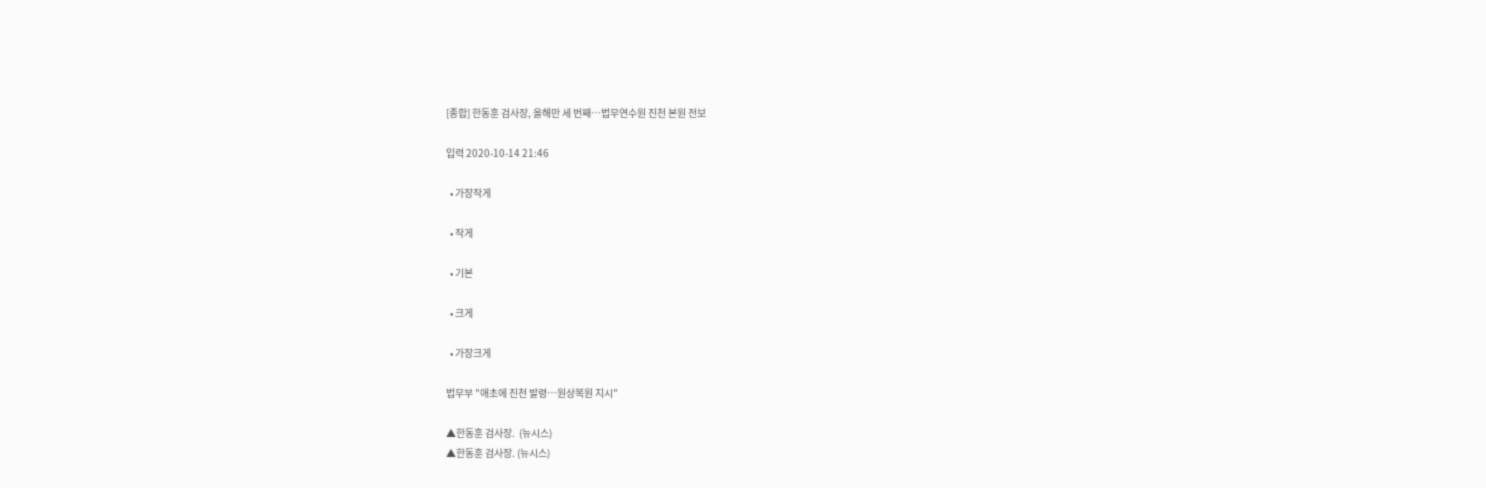[종합] 한동훈 검사장, 올해만 세 번째…법무연수원 진천 본원 전보

입력 2020-10-14 21:46

  • 가장작게

  • 작게

  • 기본

  • 크게

  • 가장크게

법무부 "애초에 진천 발령…원상복원 지시"

▲한동훈 검사장.  (뉴시스)
▲한동훈 검사장. (뉴시스)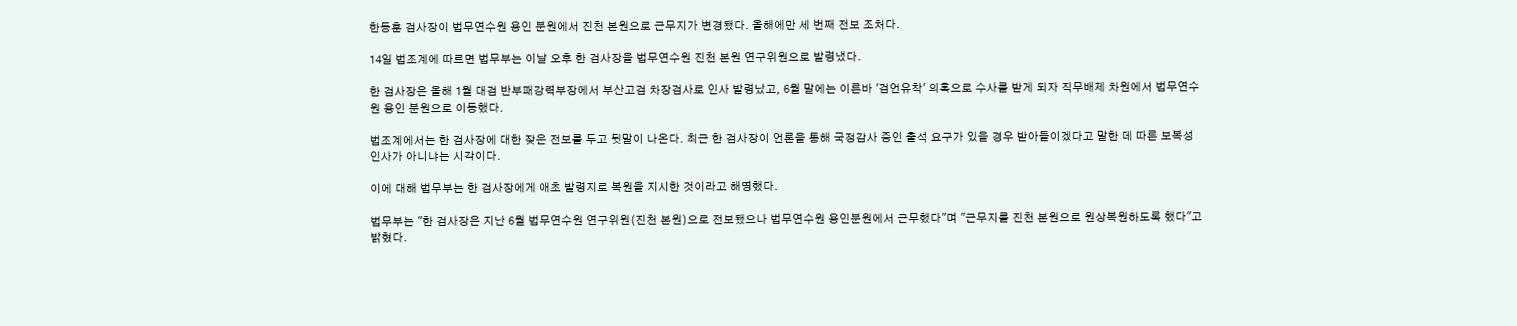한동훈 검사장이 법무연수원 용인 분원에서 진천 본원으로 근무지가 변경됐다. 올해에만 세 번째 전보 조처다.

14일 법조계에 따르면 법무부는 이날 오후 한 검사장을 법무연수원 진천 본원 연구위원으로 발령냈다.

한 검사장은 올해 1월 대검 반부패강력부장에서 부산고검 차장검사로 인사 발령났고, 6월 말에는 이른바 '검언유착' 의혹으로 수사를 받게 되자 직무배제 차원에서 법무연수원 용인 분원으로 이동했다.

법조계에서는 한 검사장에 대한 잦은 전보를 두고 뒷말이 나온다. 최근 한 검사장이 언론을 통해 국정감사 증인 출석 요구가 있을 경우 받아들이겠다고 말한 데 따른 보복성 인사가 아니냐는 시각이다.

이에 대해 법무부는 한 검사장에게 애초 발령지로 복원을 지시한 것이라고 해명했다.

법무부는 "한 검사장은 지난 6월 법무연수원 연구위원(진천 본원)으로 전보됐으나 법무연수원 용인분원에서 근무했다"며 "근무지를 진천 본원으로 원상복원하도록 했다"고 밝혔다.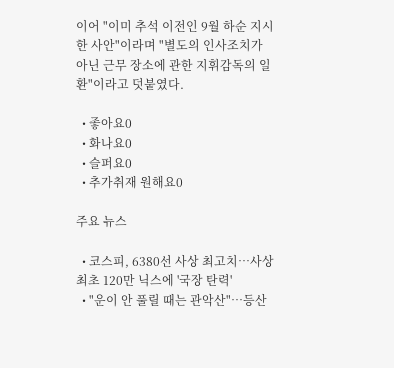이어 "이미 추석 이전인 9월 하순 지시한 사안"이라며 "별도의 인사조치가 아닌 근무 장소에 관한 지휘감독의 일환"이라고 덧붙였다.

  • 좋아요0
  • 화나요0
  • 슬퍼요0
  • 추가취재 원해요0

주요 뉴스

  • 코스피, 6380선 사상 최고치…사상 최초 120만 닉스에 '국장 탄력'
  • "운이 안 풀릴 때는 관악산"…등산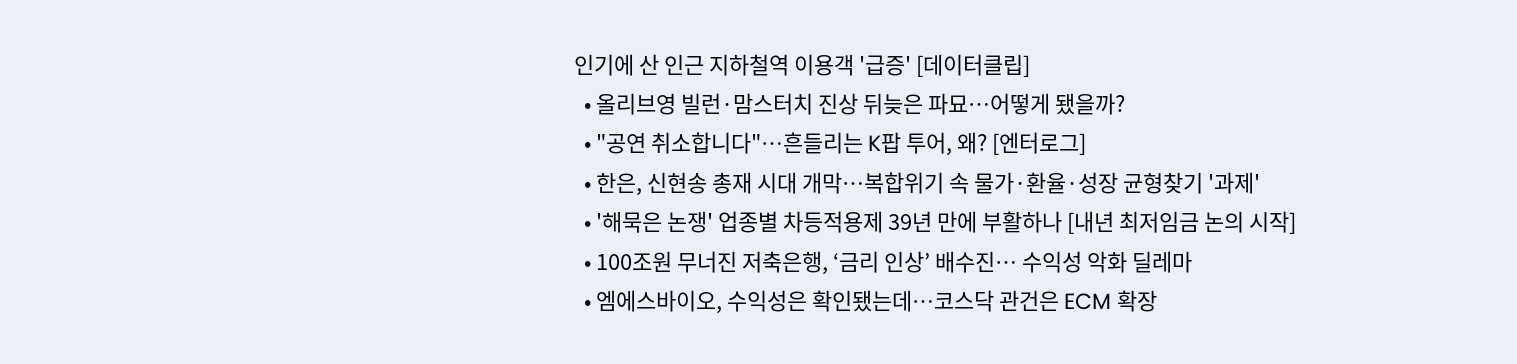인기에 산 인근 지하철역 이용객 '급증' [데이터클립]
  • 올리브영 빌런·맘스터치 진상 뒤늦은 파묘…어떻게 됐을까?
  • "공연 취소합니다"⋯흔들리는 K팝 투어, 왜? [엔터로그]
  • 한은, 신현송 총재 시대 개막⋯복합위기 속 물가·환율·성장 균형찾기 '과제'
  • '해묵은 논쟁' 업종별 차등적용제 39년 만에 부활하나 [내년 최저임금 논의 시작]
  • 100조원 무너진 저축은행, ‘금리 인상’ 배수진… 수익성 악화 딜레마
  • 엠에스바이오, 수익성은 확인됐는데…코스닥 관건은 ECM 확장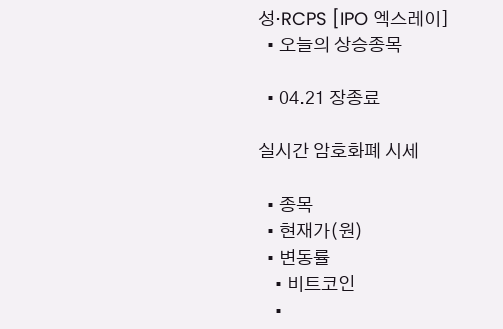성·RCPS [IPO 엑스레이]
  • 오늘의 상승종목

  • 04.21 장종료

실시간 암호화폐 시세

  • 종목
  • 현재가(원)
  • 변동률
    • 비트코인
    •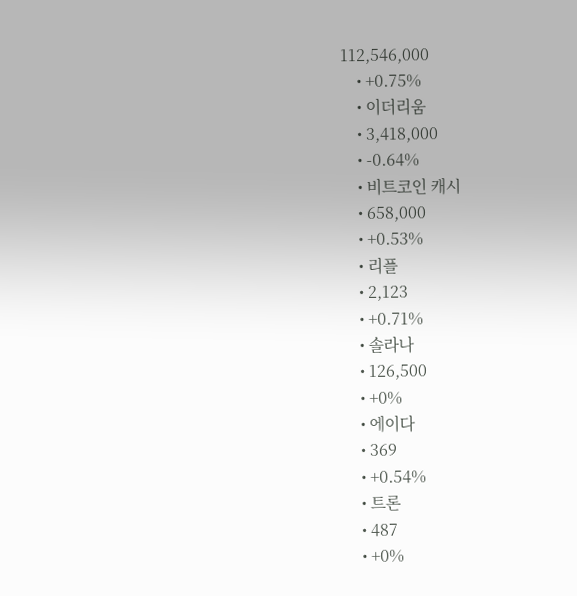112,546,000
    • +0.75%
    • 이더리움
    • 3,418,000
    • -0.64%
    • 비트코인 캐시
    • 658,000
    • +0.53%
    • 리플
    • 2,123
    • +0.71%
    • 솔라나
    • 126,500
    • +0%
    • 에이다
    • 369
    • +0.54%
    • 트론
    • 487
    • +0%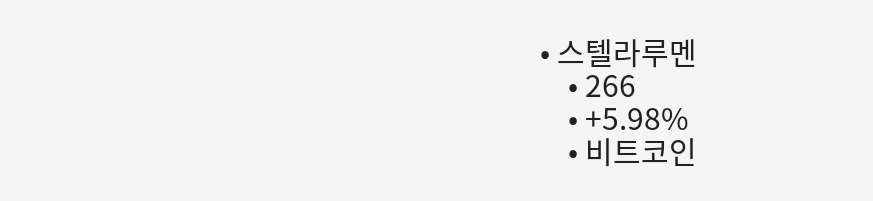• 스텔라루멘
    • 266
    • +5.98%
    • 비트코인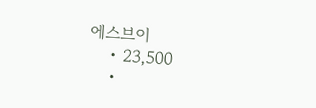에스브이
    • 23,500
    •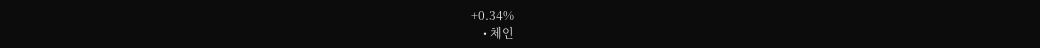+0.34%
    • 체인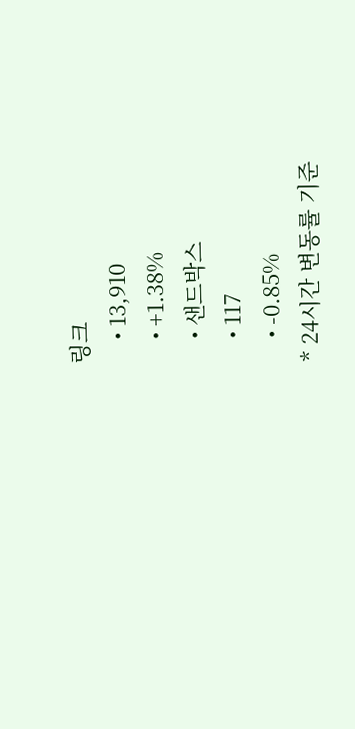링크
    • 13,910
    • +1.38%
    • 샌드박스
    • 117
    • -0.85%
* 24시간 변동률 기준